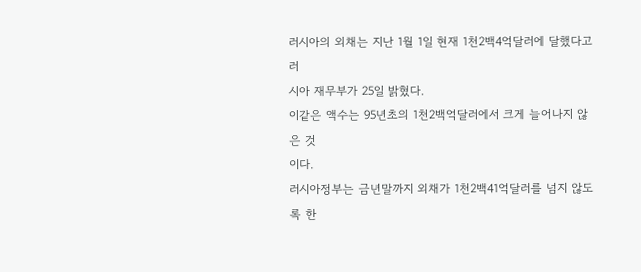러시아의 외채는 지난 1월 1일 현재 1천2백4억달러에 달했다고 러
시아 재무부가 25일 밝혔다.
이같은 액수는 95년초의 1천2백억달러에서 크게 늘어나지 않은 것
이다.
러시아정부는 금년말까지 외채가 1천2백41억달러를 넘지 않도록 한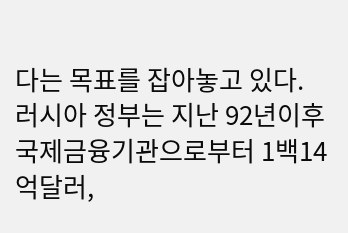다는 목표를 잡아놓고 있다.
러시아 정부는 지난 92년이후 국제금융기관으로부터 1백14억달러,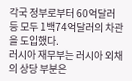각국 정부로부터 60억달러등 모두 1백74억달러의 차관을 도입했다.
러시아 재무부는 러시아 외채의 상당 부분은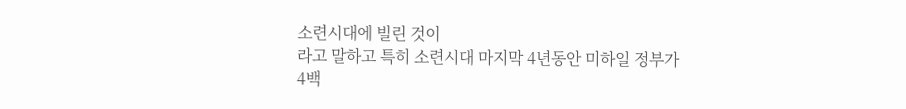소련시대에 빌린 것이
라고 말하고 특히 소련시대 마지막 4년동안 미하일 정부가
4백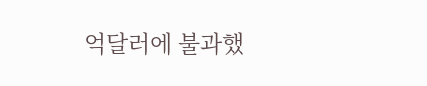억달러에 불과했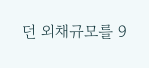던 외채규모를 9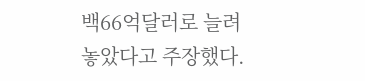백66억달러로 늘려 놓았다고 주장했다.